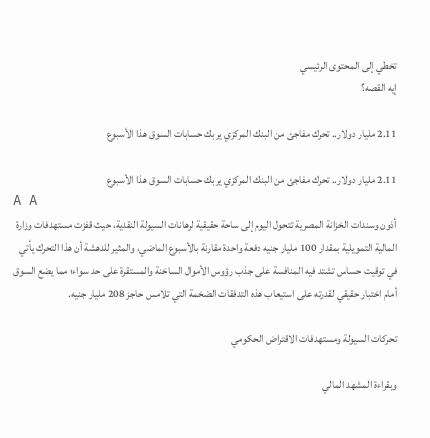تخطي إلى المحتوى الرئيسي
إيه القصه؟

2.11 مليار دولار.. تحرك مفاجئ من البنك المركزي يربك حسابات السوق هذا الأسبوع

2.11 مليار دولار.. تحرك مفاجئ من البنك المركزي يربك حسابات السوق هذا الأسبوع
A A
أذون وسندات الخزانة المصرية تتحول اليوم إلى ساحة حقيقية لرهانات السيولة النقدية، حيث قفزت مستهدفات وزارة المالية التمويلية بمقدار 100 مليار جنيه دفعة واحدة مقارنة بالأسبوع الماضي، والمثير للدهشة أن هذا التحرك يأتي في توقيت حساس تشتد فيه المنافسة على جذب رؤوس الأموال الساخنة والمستقرة على حد سواء؛ مما يضع السوق أمام اختبار حقيقي لقدرته على استيعاب هذه التدفقات الضخمة التي تلامس حاجز 208 مليار جنيه.

تحركات السيولة ومستهدفات الاقتراض الحكومي

وبقراءة المشهد المالي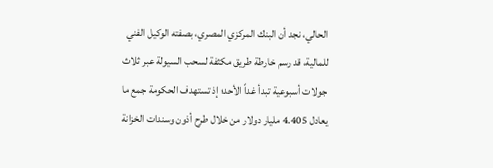الحالي، نجد أن البنك المركزي المصري، بصفته الوكيل الفني للمالية، قد رسم خارطة طريق مكثفة لسحب السيولة عبر ثلاث جولات أسبوعية تبدأ غداً الأحد؛ إذ تستهدف الحكومة جمع ما يعادل 4.405 مليار دولار من خلال طرح أذون وسندات الخزانة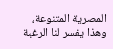المصرية المتنوعة، وهذا يفسر لنا الرغبة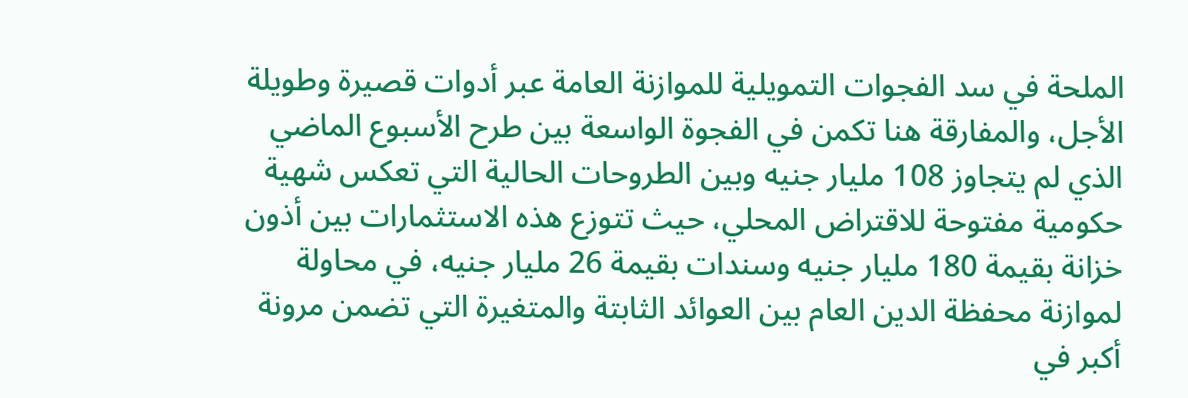الملحة في سد الفجوات التمويلية للموازنة العامة عبر أدوات قصيرة وطويلة الأجل، والمفارقة هنا تكمن في الفجوة الواسعة بين طرح الأسبوع الماضي الذي لم يتجاوز 108 مليار جنيه وبين الطروحات الحالية التي تعكس شهية حكومية مفتوحة للاقتراض المحلي، حيث تتوزع هذه الاستثمارات بين أذون خزانة بقيمة 180 مليار جنيه وسندات بقيمة 26 مليار جنيه، في محاولة لموازنة محفظة الدين العام بين العوائد الثابتة والمتغيرة التي تضمن مرونة أكبر في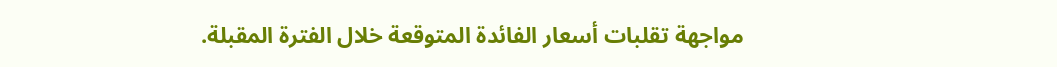مواجهة تقلبات أسعار الفائدة المتوقعة خلال الفترة المقبلة.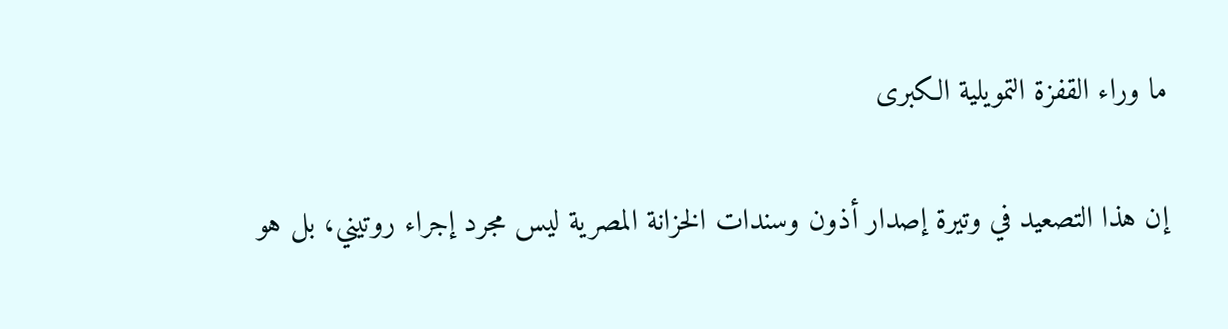ما وراء القفزة التمويلية الكبرى

إن هذا التصعيد في وتيرة إصدار أذون وسندات الخزانة المصرية ليس مجرد إجراء روتيني، بل هو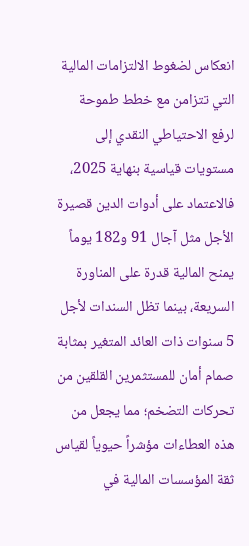انعكاس لضغوط الالتزامات المالية التي تتزامن مع خطط طموحة لرفع الاحتياطي النقدي إلى مستويات قياسية بنهاية 2025، فالاعتماد على أدوات الدين قصيرة الأجل مثل آجال 91 و182 يوماً يمنح المالية قدرة على المناورة السريعة، بينما تظل السندات لأجل 5 سنوات ذات العائد المتغير بمثابة صمام أمان للمستثمرين القلقين من تحركات التضخم؛ مما يجعل من هذه العطاءات مؤشراً حيوياً لقياس ثقة المؤسسات المالية في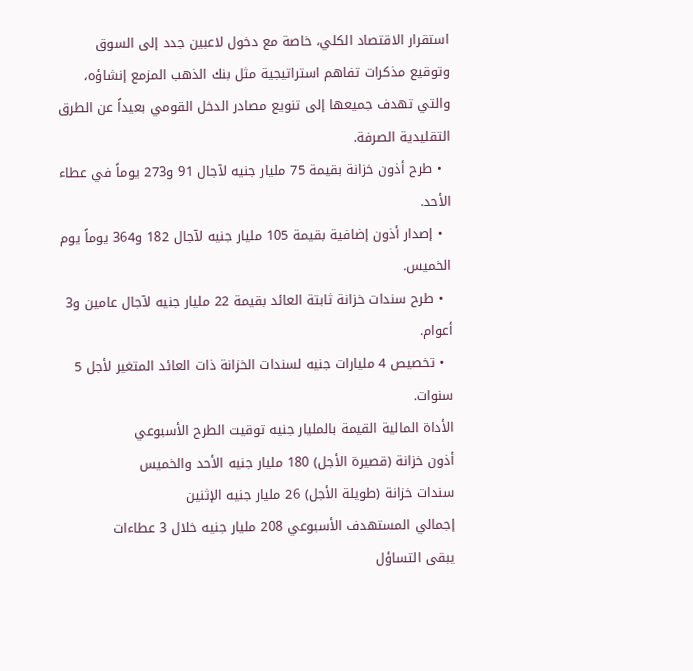استقرار الاقتصاد الكلي، خاصة مع دخول لاعبين جدد إلى السوق وتوقيع مذكرات تفاهم استراتيجية مثل بنك الذهب المزمع إنشاؤه، والتي تهدف جميعها إلى تنويع مصادر الدخل القومي بعيداً عن الطرق التقليدية الصرفة.
  • طرح أذون خزانة بقيمة 75 مليار جنيه لآجال 91 و273 يوماً في عطاء الأحد.
  • إصدار أذون إضافية بقيمة 105 مليار جنيه لآجال 182 و364 يوماً يوم الخميس.
  • طرح سندات خزانة ثابتة العائد بقيمة 22 مليار جنيه لآجال عامين و3 أعوام.
  • تخصيص 4 مليارات جنيه لسندات الخزانة ذات العائد المتغير لأجل 5 سنوات.
الأداة المالية القيمة بالمليار جنيه توقيت الطرح الأسبوعي
أذون خزانة (قصيرة الأجل) 180 مليار جنيه الأحد والخميس
سندات خزانة (طويلة الأجل) 26 مليار جنيه الإثنين
إجمالي المستهدف الأسبوعي 208 مليار جنيه خلال 3 عطاءات
يبقى التساؤل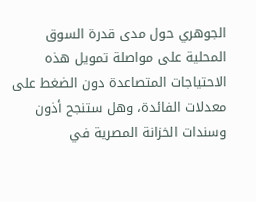الجوهري حول مدى قدرة السوق المحلية على مواصلة تمويل هذه الاحتياجات المتصاعدة دون الضغط على معدلات الفائدة، وهل ستنجح أذون وسندات الخزانة المصرية في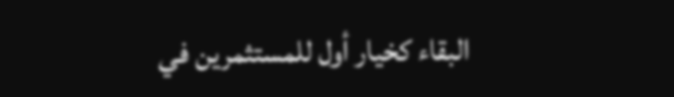البقاء كخيار أول للمستثمرين في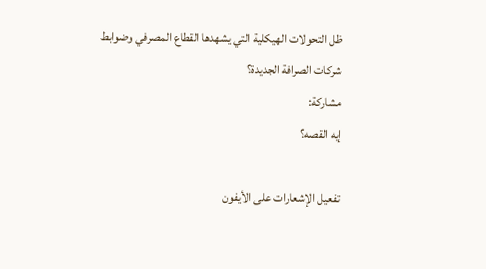ظل التحولات الهيكلية التي يشهدها القطاع المصرفي وضوابط شركات الصرافة الجديدة؟
مشاركة:
إيه القصه؟

تفعيل الإشعارات على الأيفون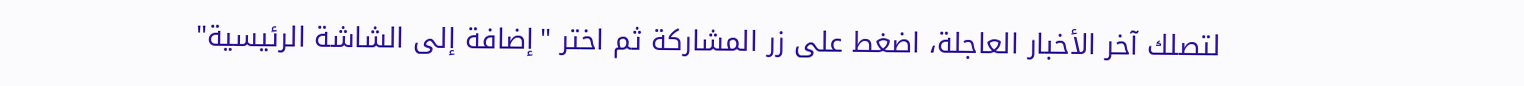لتصلك آخر الأخبار العاجلة، اضغط على زر المشاركة ثم اختر "إضافة إلى الشاشة الرئيسية"